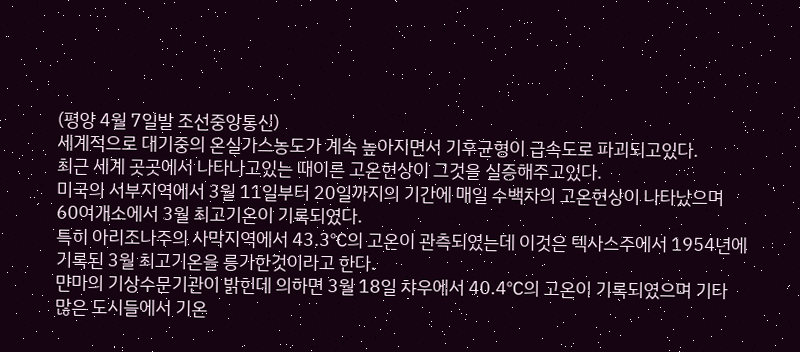(평양 4월 7일발 조선중앙통신)
세계적으로 대기중의 온실가스농도가 계속 높아지면서 기후균형이 급속도로 파괴되고있다.
최근 세계 곳곳에서 나타나고있는 때이른 고온현상이 그것을 실증해주고있다.
미국의 서부지역에서 3월 11일부터 20일까지의 기간에 매일 수백차의 고온현상이 나타났으며 60여개소에서 3월 최고기온이 기록되였다.
특히 아리조나주의 사막지역에서 43.3℃의 고온이 관측되였는데 이것은 텍사스주에서 1954년에 기록된 3월 최고기온을 릉가한것이라고 한다.
먄마의 기상수문기관이 밝힌데 의하면 3월 18일 챠우에서 40.4℃의 고온이 기록되였으며 기타 많은 도시들에서 기온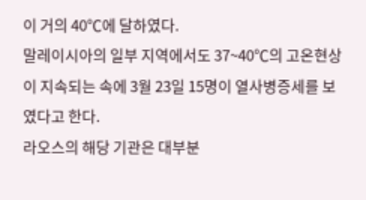이 거의 40℃에 달하였다.
말레이시아의 일부 지역에서도 37~40℃의 고온현상이 지속되는 속에 3월 23일 15명이 열사병증세를 보였다고 한다.
라오스의 해당 기관은 대부분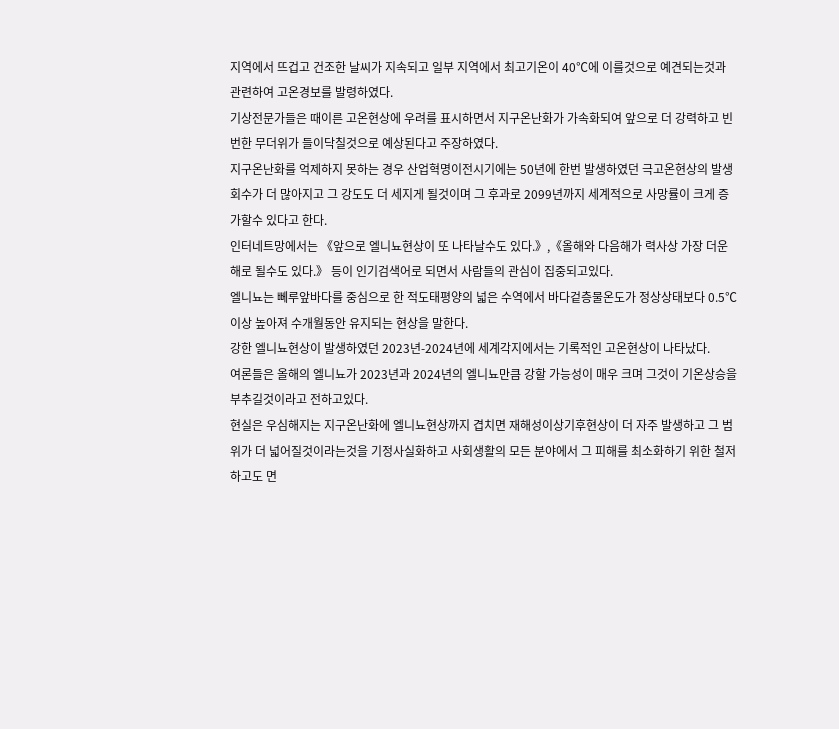지역에서 뜨겁고 건조한 날씨가 지속되고 일부 지역에서 최고기온이 40℃에 이를것으로 예견되는것과 관련하여 고온경보를 발령하였다.
기상전문가들은 때이른 고온현상에 우려를 표시하면서 지구온난화가 가속화되여 앞으로 더 강력하고 빈번한 무더위가 들이닥칠것으로 예상된다고 주장하였다.
지구온난화를 억제하지 못하는 경우 산업혁명이전시기에는 50년에 한번 발생하였던 극고온현상의 발생회수가 더 많아지고 그 강도도 더 세지게 될것이며 그 후과로 2099년까지 세계적으로 사망률이 크게 증가할수 있다고 한다.
인터네트망에서는 《앞으로 엘니뇨현상이 또 나타날수도 있다.》,《올해와 다음해가 력사상 가장 더운 해로 될수도 있다.》 등이 인기검색어로 되면서 사람들의 관심이 집중되고있다.
엘니뇨는 뻬루앞바다를 중심으로 한 적도태평양의 넓은 수역에서 바다겉층물온도가 정상상태보다 0.5℃이상 높아져 수개월동안 유지되는 현상을 말한다.
강한 엘니뇨현상이 발생하였던 2023년-2024년에 세계각지에서는 기록적인 고온현상이 나타났다.
여론들은 올해의 엘니뇨가 2023년과 2024년의 엘니뇨만큼 강할 가능성이 매우 크며 그것이 기온상승을 부추길것이라고 전하고있다.
현실은 우심해지는 지구온난화에 엘니뇨현상까지 겹치면 재해성이상기후현상이 더 자주 발생하고 그 범위가 더 넓어질것이라는것을 기정사실화하고 사회생활의 모든 분야에서 그 피해를 최소화하기 위한 철저하고도 면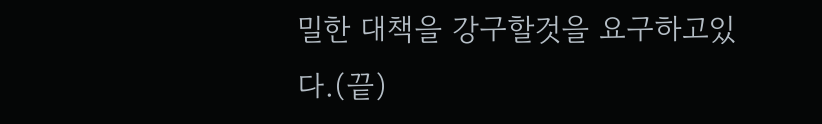밀한 대책을 강구할것을 요구하고있다.(끝)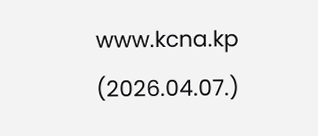www.kcna.kp (2026.04.07.)